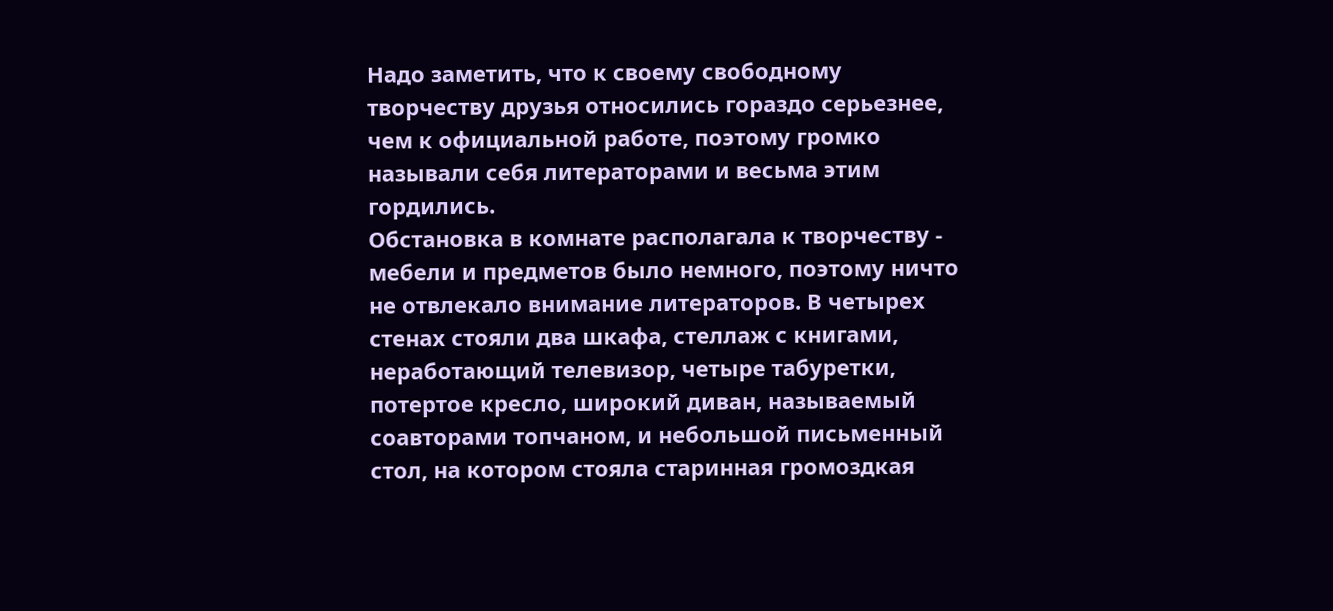Надо заметить, что к своему свободному творчеству друзья относились гораздо серьезнее, чем к официальной работе, поэтому громко называли себя литераторами и весьма этим гордились.
Обстановка в комнате располагала к творчеству - мебели и предметов было немного, поэтому ничто не отвлекало внимание литераторов. В четырех стенах стояли два шкафа, стеллаж с книгами, неработающий телевизор, четыре табуретки, потертое кресло, широкий диван, называемый соавторами топчаном, и небольшой письменный стол, на котором стояла старинная громоздкая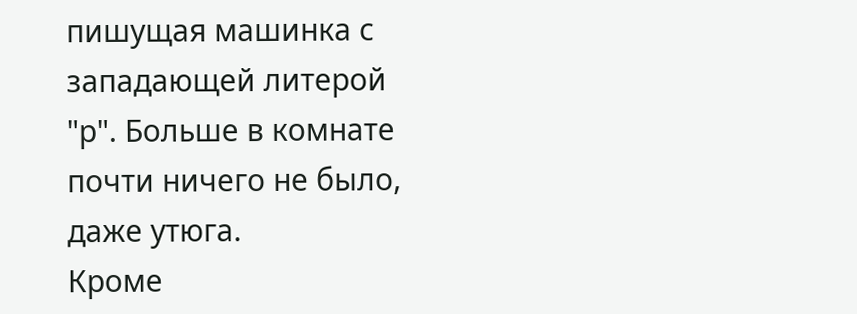пишущая машинка с западающей литерой "р". Больше в комнате почти ничего не было, даже утюга.
Кроме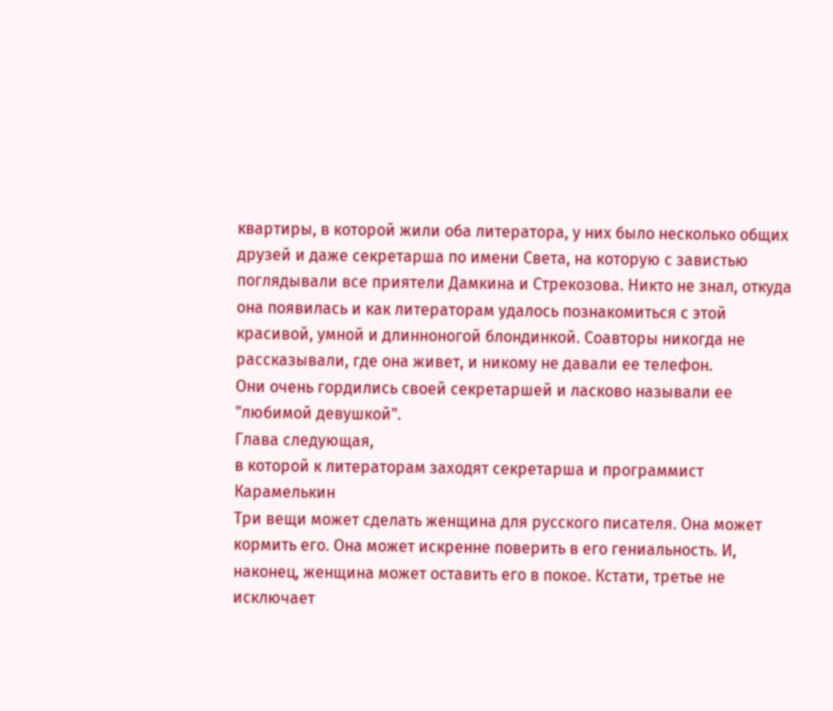квартиры, в которой жили оба литератора, у них было несколько общих друзей и даже секретарша по имени Света, на которую с завистью поглядывали все приятели Дамкина и Стрекозова. Никто не знал, откуда она появилась и как литераторам удалось познакомиться с этой красивой, умной и длинноногой блондинкой. Соавторы никогда не рассказывали, где она живет, и никому не давали ее телефон.
Они очень гордились своей секретаршей и ласково называли ее "любимой девушкой".
Глава следующая,
в которой к литераторам заходят секретарша и программист Карамелькин
Три вещи может сделать женщина для русского писателя. Она может кормить его. Она может искренне поверить в его гениальность. И, наконец, женщина может оставить его в покое. Кстати, третье не исключает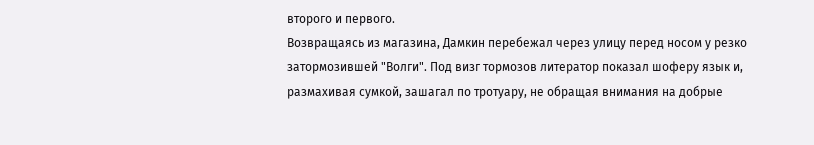второго и первого.
Возвращаясь из магазина, Дамкин перебежал через улицу перед носом у резко затормозившей "Волги". Под визг тормозов литератор показал шоферу язык и, размахивая сумкой, зашагал по тротуару, не обращая внимания на добрые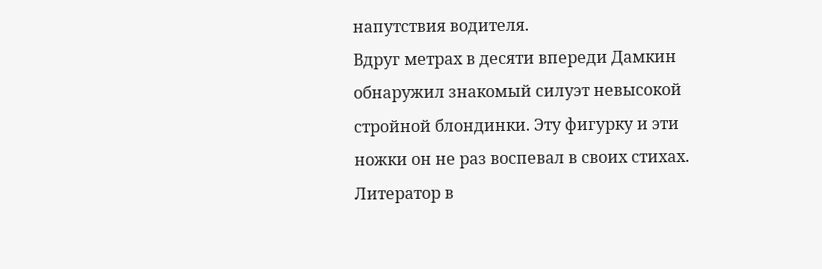напутствия водителя.
Вдруг метрах в десяти впереди Дамкин обнаружил знакомый силуэт невысокой стройной блондинки. Эту фигурку и эти ножки он не раз воспевал в своих стихах. Литератор в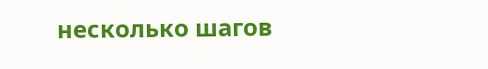несколько шагов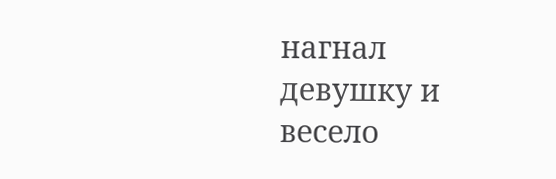нагнал девушку и весело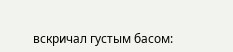вскричал густым басом: